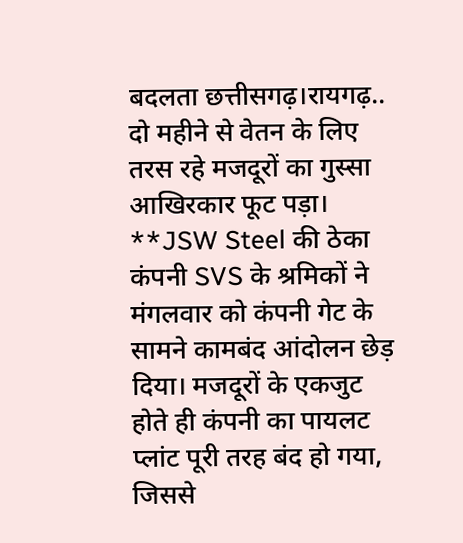बदलता छत्तीसगढ़।रायगढ़..
दो महीने से वेतन के लिए तरस रहे मजदूरों का गुस्सा आखिरकार फूट पड़ा। **JSW Steel की ठेका कंपनी SVS के श्रमिकों ने मंगलवार को कंपनी गेट के सामने कामबंद आंदोलन छेड़ दिया। मजदूरों के एकजुट होते ही कंपनी का पायलट प्लांट पूरी तरह बंद हो गया, जिससे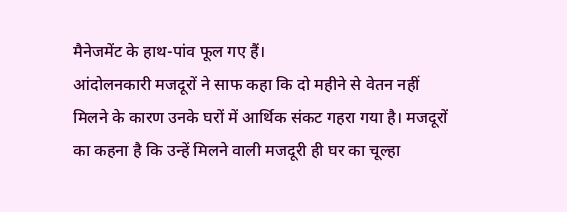मैनेजमेंट के हाथ-पांव फूल गए हैं।
आंदोलनकारी मजदूरों ने साफ कहा कि दो महीने से वेतन नहीं मिलने के कारण उनके घरों में आर्थिक संकट गहरा गया है। मजदूरों का कहना है कि उन्हें मिलने वाली मजदूरी ही घर का चूल्हा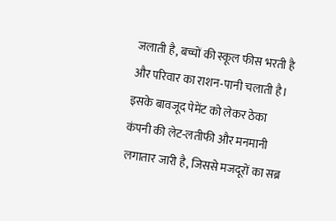जलाती है, बच्चों की स्कूल फीस भरती है और परिवार का राशन-पानी चलाती है। इसके बावजूद पेमेंट को लेकर ठेका कंपनी की लेट-लतीफी और मनमानी लगातार जारी है, जिससे मजदूरों का सब्र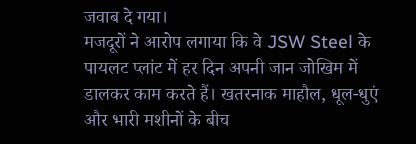जवाब दे गया।
मजदूरों ने आरोप लगाया कि वे JSW Steel के पायलट प्लांट में हर दिन अपनी जान जोखिम में डालकर काम करते हैं। खतरनाक माहौल, धूल-धुएं और भारी मशीनों के बीच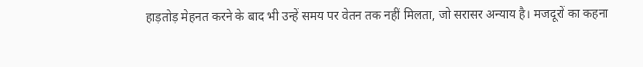हाड़तोड़ मेहनत करने के बाद भी उन्हें समय पर वेतन तक नहीं मिलता, जो सरासर अन्याय है। मजदूरों का कहना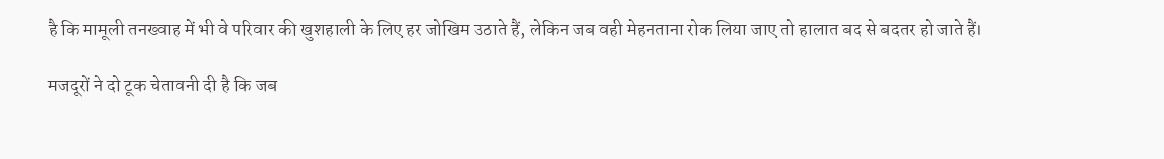है कि मामूली तनख्वाह में भी वे परिवार की खुशहाली के लिए हर जोखिम उठाते हैं, लेकिन जब वही मेहनताना रोक लिया जाए तो हालात बद से बदतर हो जाते हैं।

मजदूरों ने दो टूक चेतावनी दी है कि जब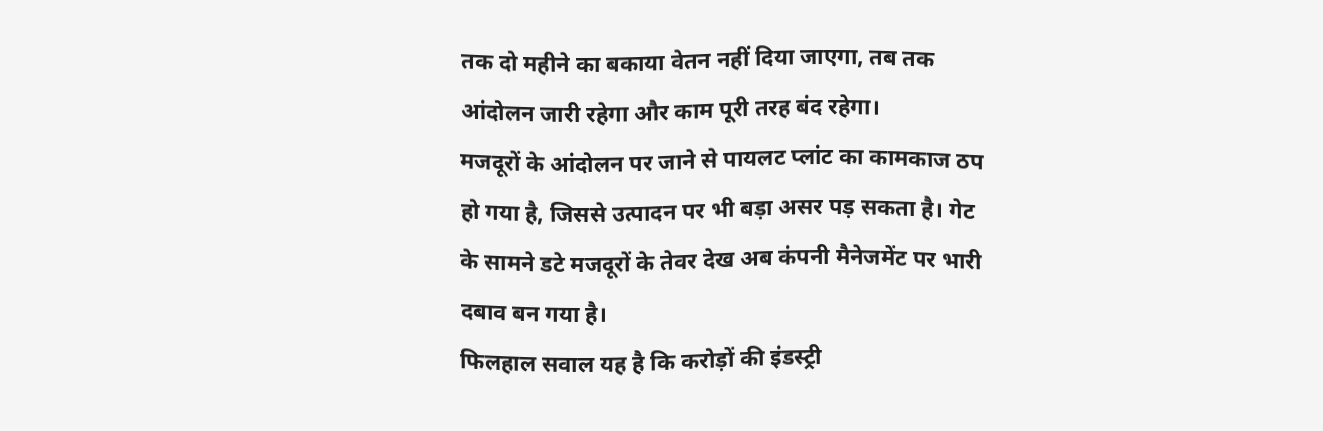तक दो महीने का बकाया वेतन नहीं दिया जाएगा, तब तक आंदोलन जारी रहेगा और काम पूरी तरह बंद रहेगा।
मजदूरों के आंदोलन पर जाने से पायलट प्लांट का कामकाज ठप हो गया है, जिससे उत्पादन पर भी बड़ा असर पड़ सकता है। गेट के सामने डटे मजदूरों के तेवर देख अब कंपनी मैनेजमेंट पर भारी दबाव बन गया है।
फिलहाल सवाल यह है कि करोड़ों की इंडस्ट्री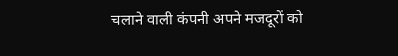चलाने वाली कंपनी अपने मजदूरों को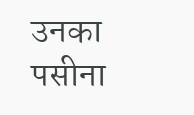उनका पसीना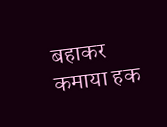बहाकर कमाया हक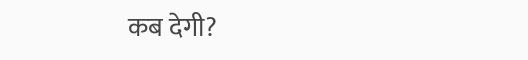कब देगी?